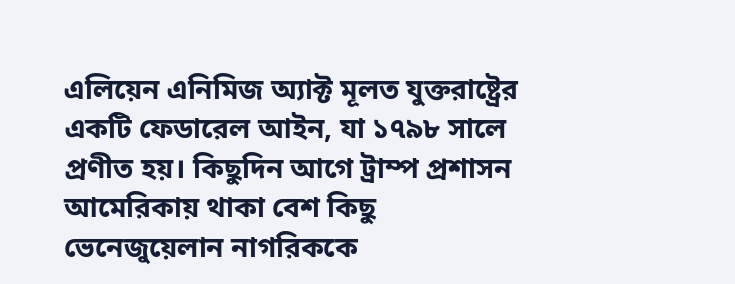এলিয়েন এনিমিজ অ্যাক্ট মূলত যুক্তরাষ্ট্রের একটি ফেডারেল আইন, যা ১৭৯৮ সালে প্রণীত হয়। কিছুদিন আগে ট্রাম্প প্রশাসন আমেরিকায় থাকা বেশ কিছু ভেনেজুয়েলান নাগরিককে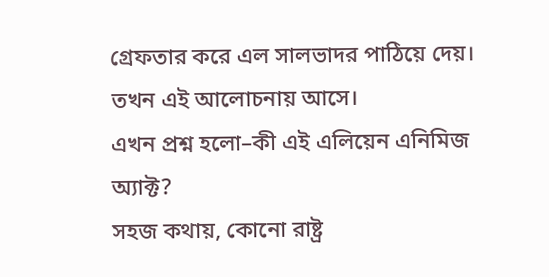গ্রেফতার করে এল সালভাদর পাঠিয়ে দেয়। তখন এই আলোচনায় আসে।
এখন প্রশ্ন হলো–কী এই এলিয়েন এনিমিজ অ্যাক্ট?
সহজ কথায়, কোনো রাষ্ট্র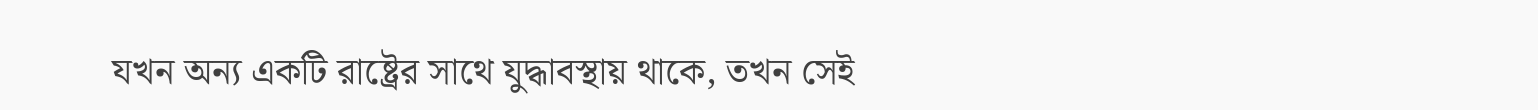যখন অন্য একটি রাষ্ট্রের সাথে যুদ্ধাবস্থায় থাকে, তখন সেই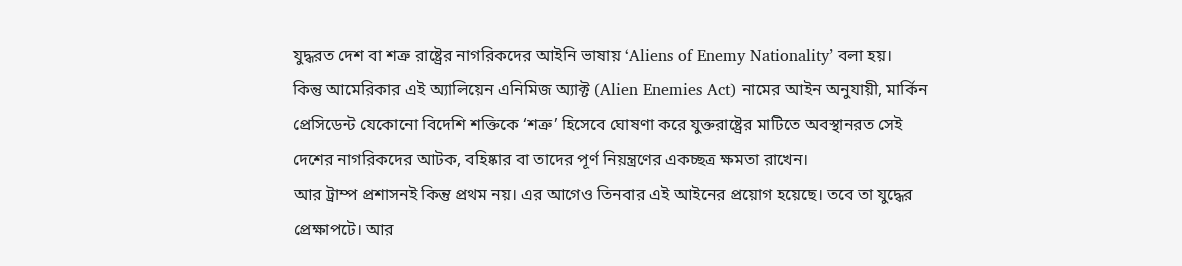যুদ্ধরত দেশ বা শত্রু রাষ্ট্রের নাগরিকদের আইনি ভাষায় ‘Aliens of Enemy Nationality’ বলা হয়।
কিন্তু আমেরিকার এই অ্যালিয়েন এনিমিজ অ্যাক্ট (Alien Enemies Act) নামের আইন অনুযায়ী, মার্কিন প্রেসিডেন্ট যেকোনো বিদেশি শক্তিকে ‘শত্রু’ হিসেবে ঘোষণা করে যুক্তরাষ্ট্রের মাটিতে অবস্থানরত সেই দেশের নাগরিকদের আটক, বহিষ্কার বা তাদের পূর্ণ নিয়ন্ত্রণের একচ্ছত্র ক্ষমতা রাখেন।
আর ট্রাম্প প্রশাসনই কিন্তু প্রথম নয়। এর আগেও তিনবার এই আইনের প্রয়োগ হয়েছে। তবে তা যুদ্ধের প্রেক্ষাপটে। আর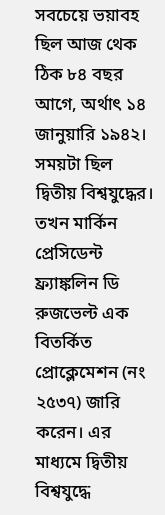সবচেয়ে ভয়াবহ ছিল আজ থেক ঠিক ৮৪ বছর আগে, অর্থাৎ ১৪ জানুয়ারি ১৯৪২।
সময়টা ছিল দ্বিতীয় বিশ্বযুদ্ধের। তখন মার্কিন প্রেসিডেন্ট ফ্র্যাঙ্কলিন ডি রুজভেল্ট এক বিতর্কিত প্রোক্লেমেশন (নং ২৫৩৭) জারি করেন। এর মাধ্যমে দ্বিতীয় বিশ্বযুদ্ধে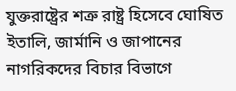যুক্তরাষ্ট্রের শত্রু রাষ্ট্র হিসেবে ঘোষিত ইতালি, জার্মানি ও জাপানের নাগরিকদের বিচার বিভাগে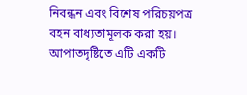নিবন্ধন এবং বিশেষ পরিচয়পত্র বহন বাধ্যতামূলক করা হয়।
আপাতদৃষ্টিতে এটি একটি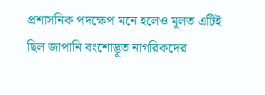প্রশাসনিক পদক্ষেপ মনে হলেও মূলত এটিই ছিল জাপানি বংশোদ্ভূত নাগরিকদের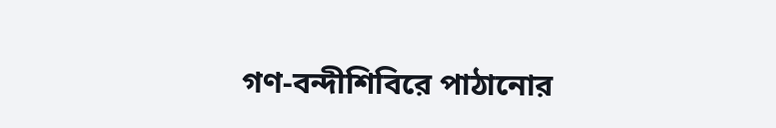গণ-বন্দীশিবিরে পাঠানোর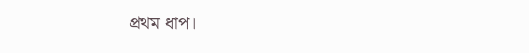প্রথম ধাপ।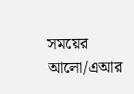সময়ের আলো/এআর